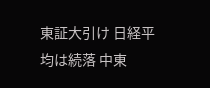東証大引け 日経平均は続落 中東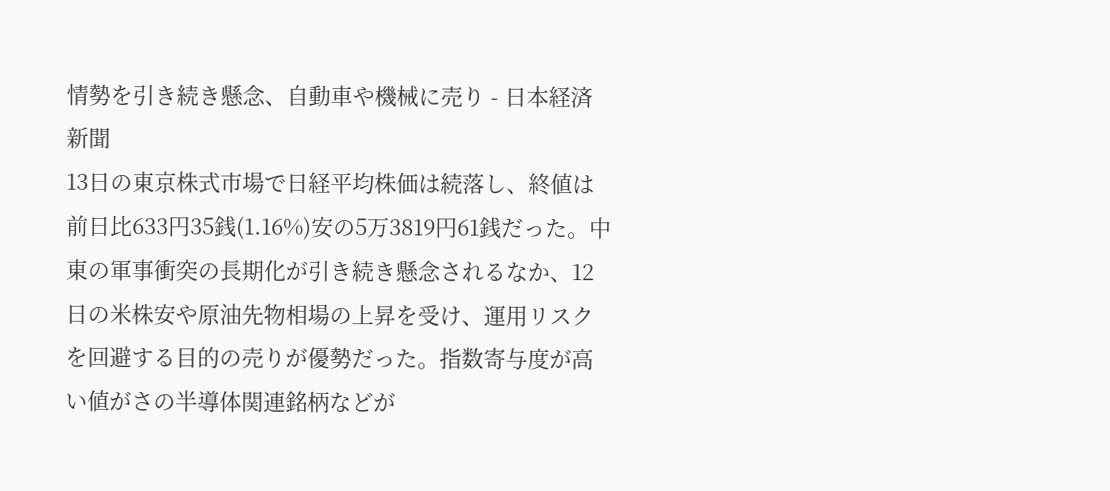情勢を引き続き懸念、自動車や機械に売り - 日本経済新聞
13日の東京株式市場で日経平均株価は続落し、終値は前日比633円35銭(1.16%)安の5万3819円61銭だった。中東の軍事衝突の長期化が引き続き懸念されるなか、12日の米株安や原油先物相場の上昇を受け、運用リスクを回避する目的の売りが優勢だった。指数寄与度が高い値がさの半導体関連銘柄などが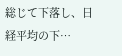総じて下落し、日経平均の下…